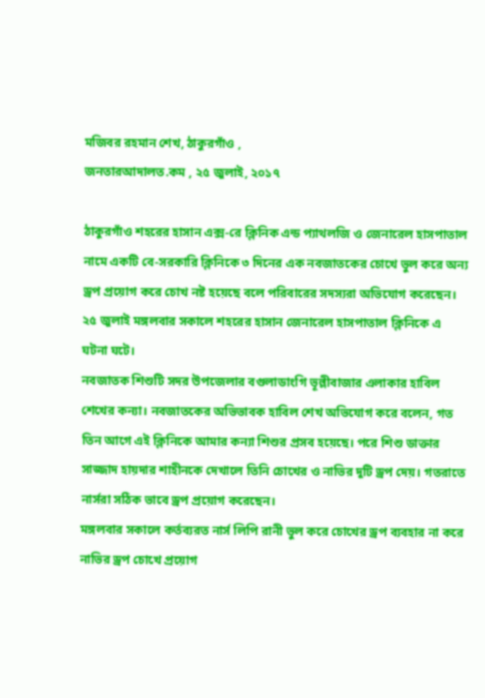মজিবর রহমান শেখ, ঠাকুরগাঁও ,
জনতারআদালত.কম , ২৫ জুলাই, ২০১৭

ঠাকুরগাঁও শহরের হাসান এক্স-রে ক্লিনিক এন্ড প্যাথলজি ও জেনারেল হাসপাতাল নামে একটি বে-সরকারি ক্লিনিকে ৩ দিনের এক নবজাতকের চোখে ভুল করে অন্য ড্রপ প্রয়োগ করে চোখ নষ্ট হয়েছে বলে পরিবারের সদস্যরা অভিযোগ করেছেন। ২৫ জুলাই মঙ্গলবার সকালে শহরের হাসান জেনারেল হাসপাতাল ক্লিনিকে এ ঘটনা ঘটে।
নবজাতক শিশুটি সদর উপজেলার বগুলাডাংগি ভূল্লীবাজার এলাকার হাবিল শেখের কন্যা। নবজাতকের অভিভাবক হাবিল শেখ অভিযোগ করে বলেন, গত তিন আগে এই ক্লিনিকে আমার কন্যা শিশুর প্রসব হয়েছে। পরে শিশু ডাক্তার সাজ্জাদ হায়দার শাহীনকে দেখালে তিনি চোখের ও নাভির দুটি ড্রপ দেয়। গতরাতে নার্সরা সঠিক ভাবে ড্রপ প্রয়োগ করেছেন।
মঙ্গলবার সকালে কর্তব্যরত নার্স লিপি রানী ভুল করে চোখের ড্রপ ব্যবহার না করে নাভির ড্রপ চোখে প্রয়োগ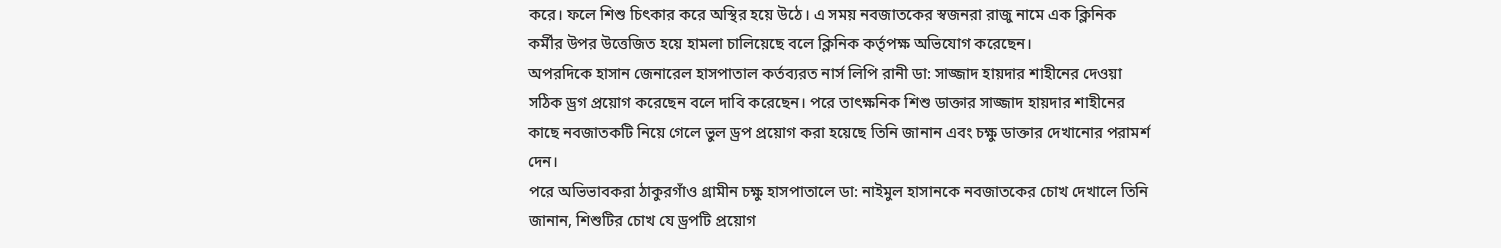করে। ফলে শিশু চিৎকার করে অস্থির হয়ে উঠে। এ সময় নবজাতকের স্বজনরা রাজু নামে এক ক্লিনিক কর্মীর উপর উত্তেজিত হয়ে হামলা চালিয়েছে বলে ক্লিনিক কর্তৃপক্ষ অভিযোগ করেছেন।
অপরদিকে হাসান জেনারেল হাসপাতাল কর্তব্যরত নার্স লিপি রানী ডা: সাজ্জাদ হায়দার শাহীনের দেওয়া সঠিক ড্রগ প্রয়োগ করেছেন বলে দাবি করেছেন। পরে তাৎক্ষনিক শিশু ডাক্তার সাজ্জাদ হায়দার শাহীনের কাছে নবজাতকটি নিয়ে গেলে ভুল ড্রপ প্রয়োগ করা হয়েছে তিনি জানান এবং চক্ষু ডাক্তার দেখানোর পরামর্শ দেন।
পরে অভিভাবকরা ঠাকুরগাঁও গ্রামীন চক্ষু হাসপাতালে ডা: নাইমুল হাসানকে নবজাতকের চোখ দেখালে তিনি জানান, শিশুটির চোখ যে ড্রপটি প্রয়োগ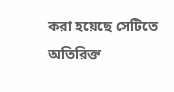করা হয়েছে সেটিতে অতিরিক্ত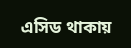এসিড থাকায়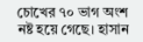চোখের ৭০ ভাগ অংশ নষ্ট হয়ে গেছে। হাসান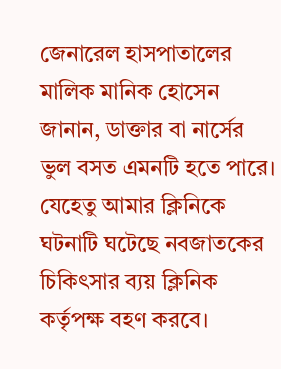জেনারেল হাসপাতালের মালিক মানিক হোসেন জানান, ডাক্তার বা নার্সের ভুল বসত এমনটি হতে পারে। যেহেতু আমার ক্লিনিকে ঘটনাটি ঘটেছে নবজাতকের চিকিৎসার ব্যয় ক্লিনিক কর্তৃপক্ষ বহণ করবে।